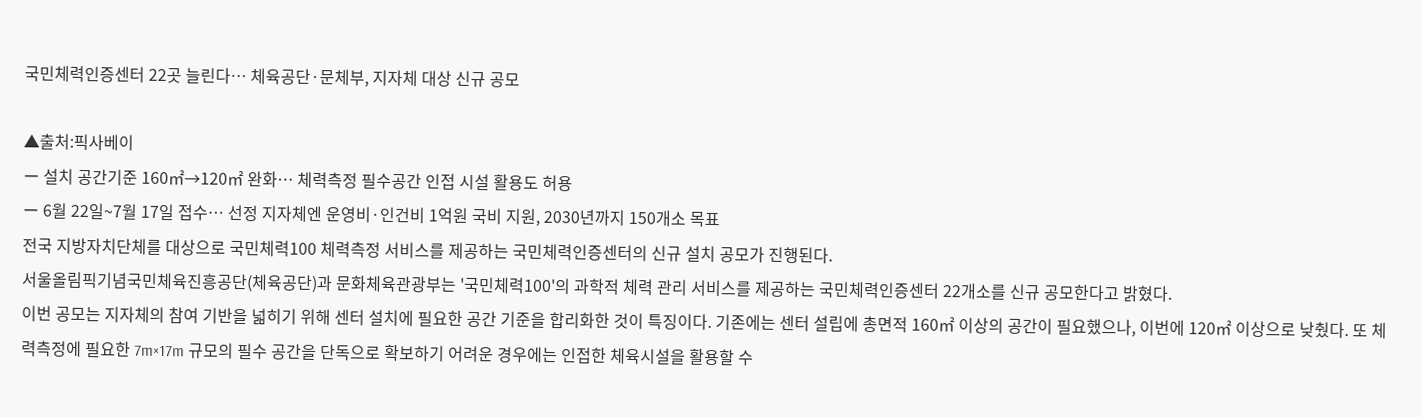국민체력인증센터 22곳 늘린다… 체육공단·문체부, 지자체 대상 신규 공모

▲출처:픽사베이
ー 설치 공간기준 160㎡→120㎡ 완화… 체력측정 필수공간 인접 시설 활용도 허용
ー 6월 22일~7월 17일 접수… 선정 지자체엔 운영비·인건비 1억원 국비 지원, 2030년까지 150개소 목표
전국 지방자치단체를 대상으로 국민체력100 체력측정 서비스를 제공하는 국민체력인증센터의 신규 설치 공모가 진행된다.
서울올림픽기념국민체육진흥공단(체육공단)과 문화체육관광부는 '국민체력100'의 과학적 체력 관리 서비스를 제공하는 국민체력인증센터 22개소를 신규 공모한다고 밝혔다.
이번 공모는 지자체의 참여 기반을 넓히기 위해 센터 설치에 필요한 공간 기준을 합리화한 것이 특징이다. 기존에는 센터 설립에 총면적 160㎡ 이상의 공간이 필요했으나, 이번에 120㎡ 이상으로 낮췄다. 또 체력측정에 필요한 7m×17m 규모의 필수 공간을 단독으로 확보하기 어려운 경우에는 인접한 체육시설을 활용할 수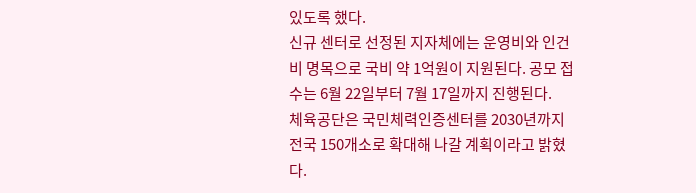있도록 했다.
신규 센터로 선정된 지자체에는 운영비와 인건비 명목으로 국비 약 1억원이 지원된다. 공모 접수는 6월 22일부터 7월 17일까지 진행된다.
체육공단은 국민체력인증센터를 2030년까지 전국 150개소로 확대해 나갈 계획이라고 밝혔다.